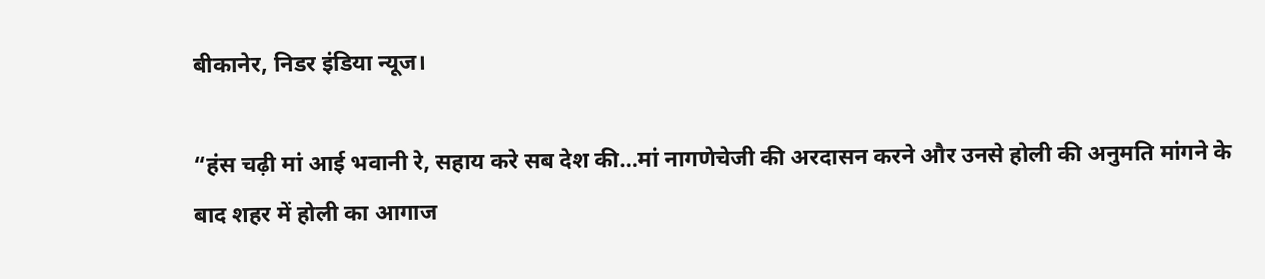बीकानेर, निडर इंडिया न्यूज।

“हंस चढ़ी मां आई भवानी रे, सहाय करे सब देश की…मां नागणेचेजी की अरदासन करने और उनसे होली की अनुमति मांगने के बाद शहर में होली का आगाज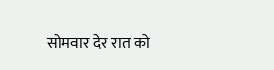सोमवार देर रात को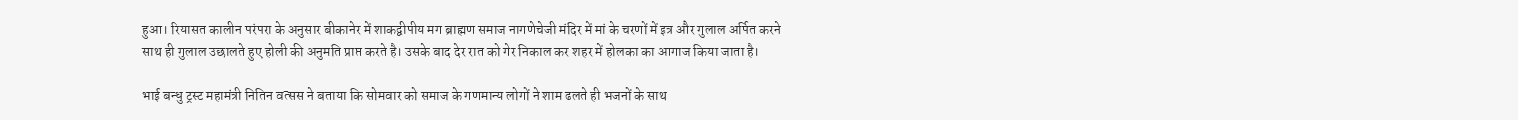हुआ। रियासत कालीन परंपरा के अनुसार बीकानेर में शाकद्वीपीय मग ब्राह्मण समाज नागणेचेजी मंदिर में मां के चरणों में इत्र और गुलाल अर्पित करने साथ ही गुलाल उछालते हुए होली की अनुमति प्राप्त करते है। उसके बाद देर रात को गेर निकाल कर शहर में होलका का आगाज किया जाता है।

भाई बन्धु ट्रस्ट महामंत्री नितिन वत्सस ने बताया कि सोमवार को समाज के गणमान्य लोगों ने शाम ढलते ही भजनों के साथ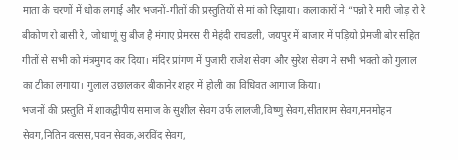माता के चरणों में धोक लगाई और भजनों-गीतों की प्रस्तुतियों से मां को रिझाया। कलाकारों ने “पन्नो रे मारी जोड़ रो रे बीकोण रो बासी रे, जोधाणूं सु बीज है मंगाए प्रेमरस री मेहंदी राचडली, जयपुर में बाजार में पड़ियो प्रेमजी बोर सहित गीतों से सभी को मंत्रमुगद कर दिया। मंदिर प्रांगण में पुजारी राजेश सेवग और सुरेश सेवग ने सभी भक्तो को गुलाल का टीका लगाया। गुलाल उछालकर बीकानेर शहर में होली का विधिवत आगाज किया।
भजनों की प्रस्तुति में शाकद्वीपीय समाज के सुशील सेवग उर्फ लालजी,विष्णु सेवग,सीताराम सेवग,मनमोहन सेवग,नितिन वत्सस,पवन सेवक,अरविंद सेवग,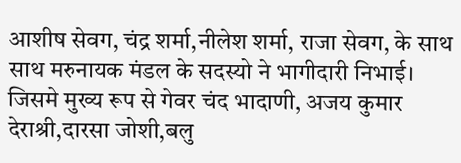आशीष सेवग, चंद्र शर्मा,नीलेश शर्मा, राजा सेवग, के साथ साथ मरुनायक मंडल के सदस्यो ने भागीदारी निभाई। जिसमे मुख्य रूप से गेवर चंद भादाणी, अजय कुमार देराश्री,दारसा जोशी,बलु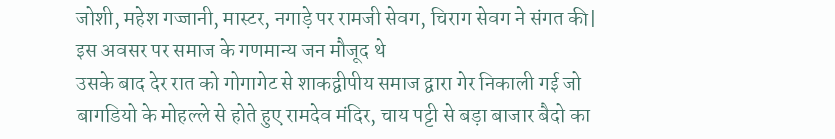जोशी, महेश गज्जानी, मास्टर, नगाड़े पर रामजी सेवग, चिराग सेवग ने संगत की| इस अवसर पर समाज के गणमान्य जन मौजूद थे
उसके बाद देर रात को गोगागेट से शाकद्वीपीय समाज द्वारा गेर निकाली गई जो बागडियो के मोहल्ले से होते हुए रामदेव मंदिर, चाय पट्टी से बड़ा बाजार बैदो का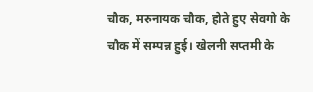चौक, मरुनायक चौक, होते हुए सेवगो के चौक में सम्पन्न हुई। खेलनी सप्तमी के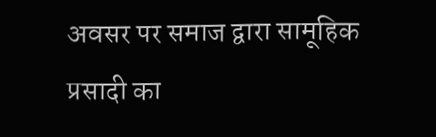अवसर पर समाज द्वारा सामूहिक प्रसादी का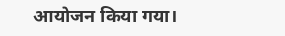आयोजन किया गया।